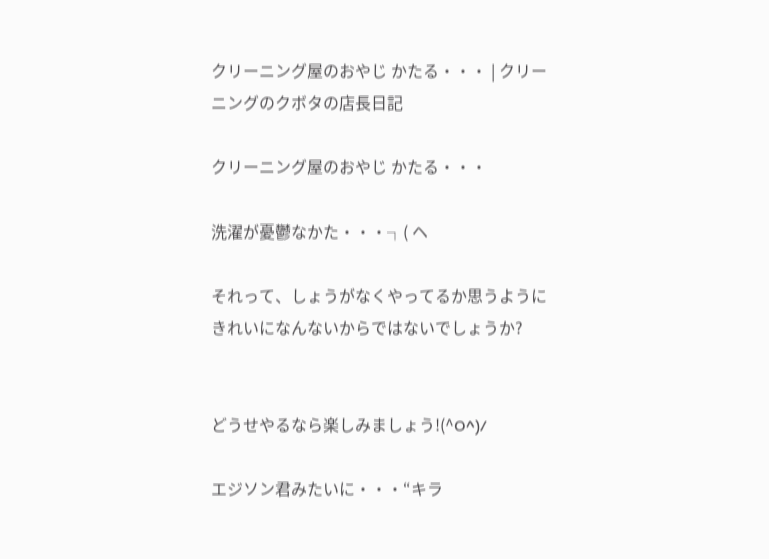クリーニング屋のおやじ かたる・・・ | クリーニングのクボタの店長日記

クリーニング屋のおやじ かたる・・・

洗濯が憂鬱なかた・・・┐( ヘ

それって、しょうがなくやってるか思うようにきれいになんないからではないでしょうか?


どうせやるなら楽しみましょう!(^O^)/

エジソン君みたいに・・・“キラ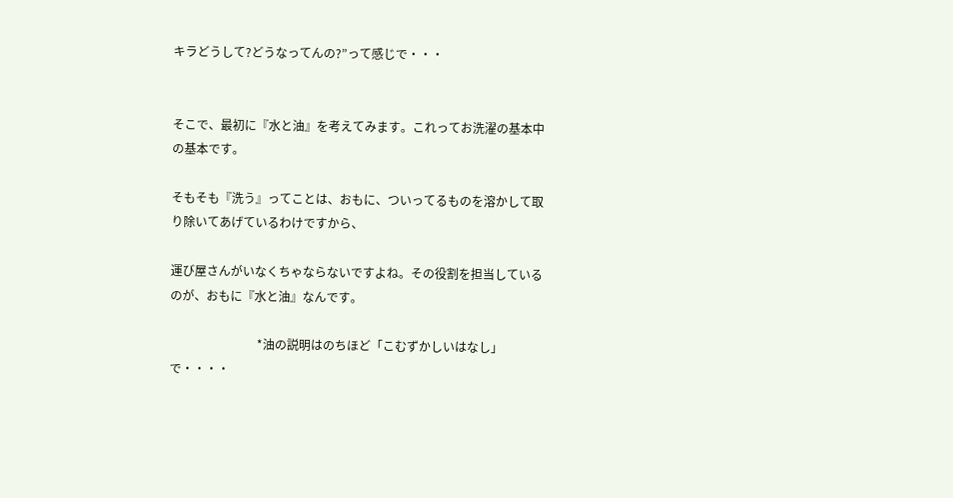キラどうして?どうなってんの?”って感じで・・・


そこで、最初に『水と油』を考えてみます。これってお洗濯の基本中の基本です。

そもそも『洗う』ってことは、おもに、ついってるものを溶かして取り除いてあげているわけですから、

運び屋さんがいなくちゃならないですよね。その役割を担当しているのが、おもに『水と油』なんです。

                             *油の説明はのちほど「こむずかしいはなし」で・・・・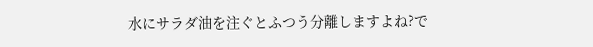水にサラダ油を注ぐとふつう分離しますよね?で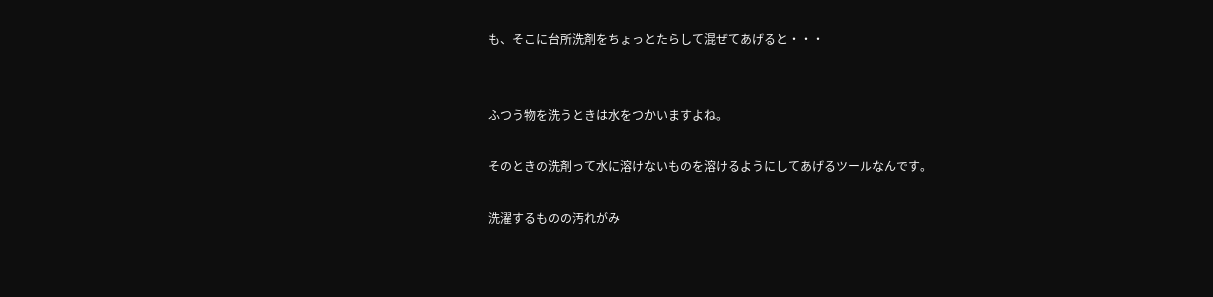も、そこに台所洗剤をちょっとたらして混ぜてあげると・・・


ふつう物を洗うときは水をつかいますよね。

そのときの洗剤って水に溶けないものを溶けるようにしてあげるツールなんです。

洗濯するものの汚れがみ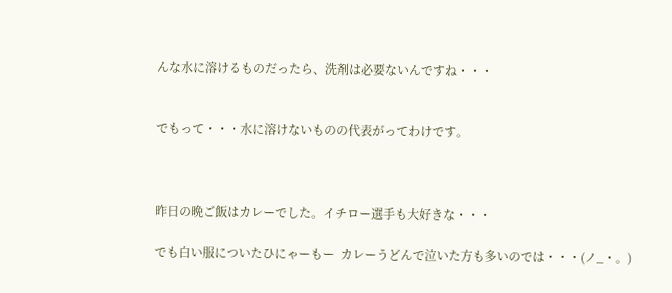んな水に溶けるものだったら、洗剤は必要ないんですね・・・


でもって・・・水に溶けないものの代表がってわけです。



昨日の晩ご飯はカレーでした。イチロー選手も大好きな・・・

でも白い服についたひにゃーもー  カレーうどんで泣いた方も多いのでは・・・(ノ_・。)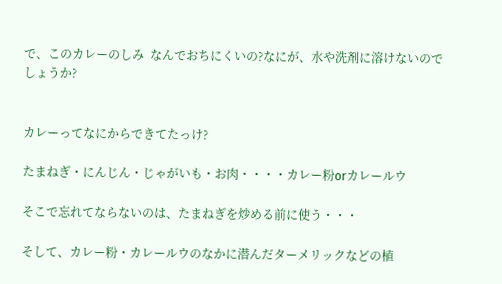で、このカレーのしみ  なんでおちにくいの?なにが、水や洗剤に溶けないのでしょうか?


カレーってなにからできてたっけ?

たまねぎ・にんじん・じゃがいも・お肉・・・・カレー粉orカレールウ

そこで忘れてならないのは、たまねぎを炒める前に使う・・・

そして、カレー粉・カレールウのなかに潜んだターメリックなどの植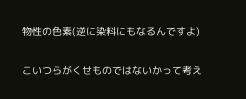物性の色素(逆に染料にもなるんですよ)


こいつらがくせものではないかって考え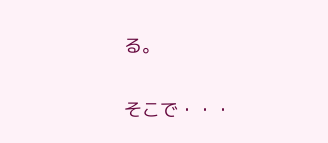る。


そこで・・・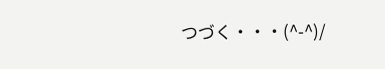つづく・・・(^-^)/